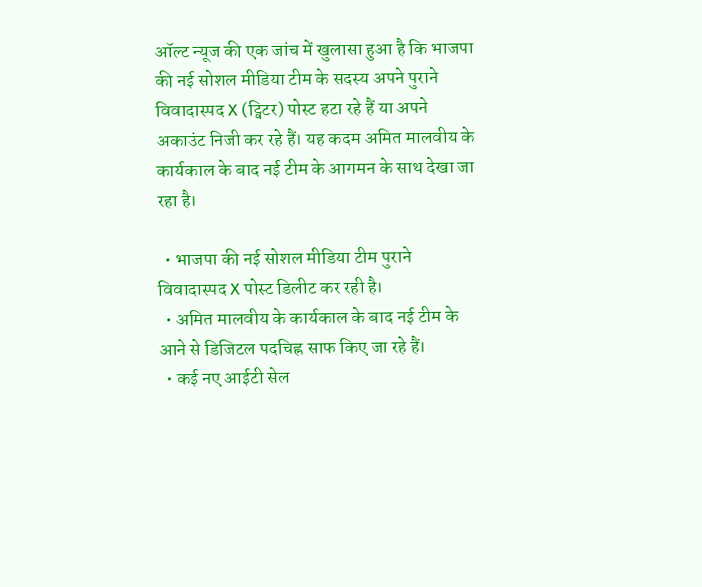ऑल्ट न्यूज की एक जांच में खुलासा हुआ है कि भाजपा की नई सोशल मीडिया टीम के सदस्य अपने पुराने विवादास्पद X (ट्विटर) पोस्ट हटा रहे हैं या अपने अकाउंट निजी कर रहे हैं। यह कदम अमित मालवीय के कार्यकाल के बाद नई टीम के आगमन के साथ देखा जा रहा है।

  • भाजपा की नई सोशल मीडिया टीम पुराने विवादास्पद X पोस्ट डिलीट कर रही है।
  • अमित मालवीय के कार्यकाल के बाद नई टीम के आने से डिजिटल पदचिह्न साफ किए जा रहे हैं।
  • कई नए आईटी सेल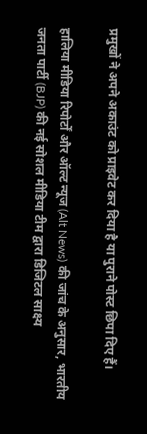प्रमुखों ने अपने अकाउंट को प्राइवेट कर दिया है या पुराने पोस्ट छिपा दिए हैं।

हालिया मीडिया रिपोर्टों और ऑल्ट न्यूज (Alt News) की जांच के अनुसार, भारतीय जनता पार्टी (BJP) की नई सोशल मीडिया टीम द्वारा डिजिटल साक्ष्य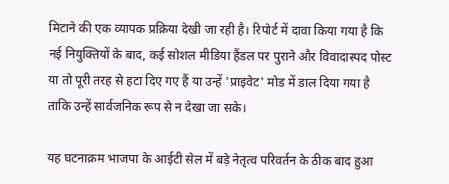मिटाने की एक व्यापक प्रक्रिया देखी जा रही है। रिपोर्ट में दावा किया गया है कि नई नियुक्तियों के बाद, कई सोशल मीडिया हैंडल पर पुराने और विवादास्पद पोस्ट या तो पूरी तरह से हटा दिए गए हैं या उन्हें 'प्राइवेट' मोड में डाल दिया गया है ताकि उन्हें सार्वजनिक रूप से न देखा जा सके।

यह घटनाक्रम भाजपा के आईटी सेल में बड़े नेतृत्व परिवर्तन के ठीक बाद हुआ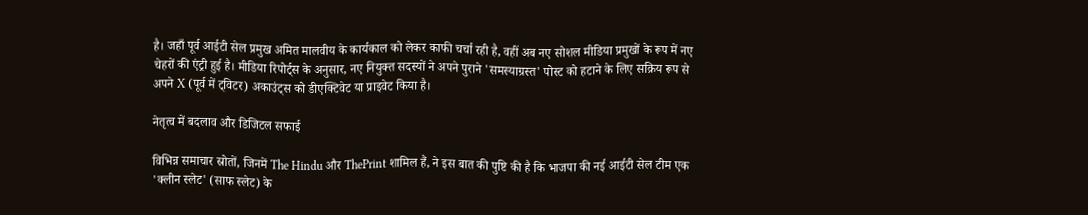है। जहाँ पूर्व आईटी सेल प्रमुख अमित मालवीय के कार्यकाल को लेकर काफी चर्चा रही है, वहीं अब नए सोशल मीडिया प्रमुखों के रूप में नए चेहरों की एंट्री हुई है। मीडिया रिपोर्ट्स के अनुसार, नए नियुक्त सदस्यों ने अपने पुराने 'समस्याग्रस्त' पोस्ट को हटाने के लिए सक्रिय रूप से अपने X (पूर्व में ट्विटर) अकाउंट्स को डीएक्टिवेट या प्राइवेट किया है।

नेतृत्व में बदलाव और डिजिटल सफाई

विभिन्न समाचार स्रोतों, जिनमें The Hindu और ThePrint शामिल हैं, ने इस बात की पुष्टि की है कि भाजपा की नई आईटी सेल टीम एक 'क्लीन स्लेट' (साफ स्लेट) के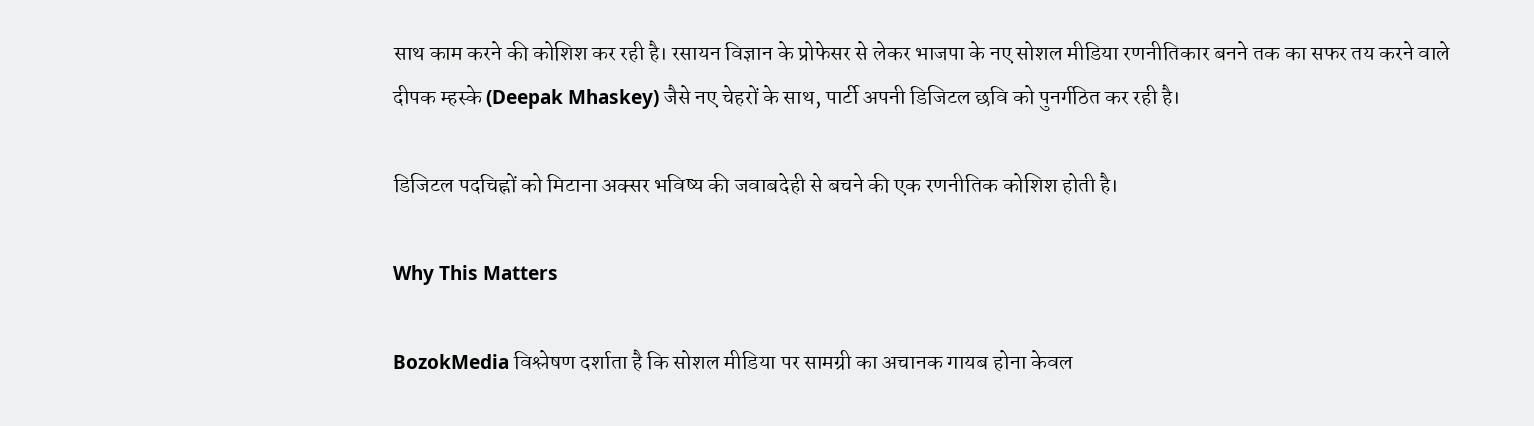साथ काम करने की कोशिश कर रही है। रसायन विज्ञान के प्रोफेसर से लेकर भाजपा के नए सोशल मीडिया रणनीतिकार बनने तक का सफर तय करने वाले दीपक म्हस्के (Deepak Mhaskey) जैसे नए चेहरों के साथ, पार्टी अपनी डिजिटल छवि को पुनर्गठित कर रही है।

डिजिटल पदचिह्नों को मिटाना अक्सर भविष्य की जवाबदेही से बचने की एक रणनीतिक कोशिश होती है।

Why This Matters

BozokMedia विश्लेषण दर्शाता है कि सोशल मीडिया पर सामग्री का अचानक गायब होना केवल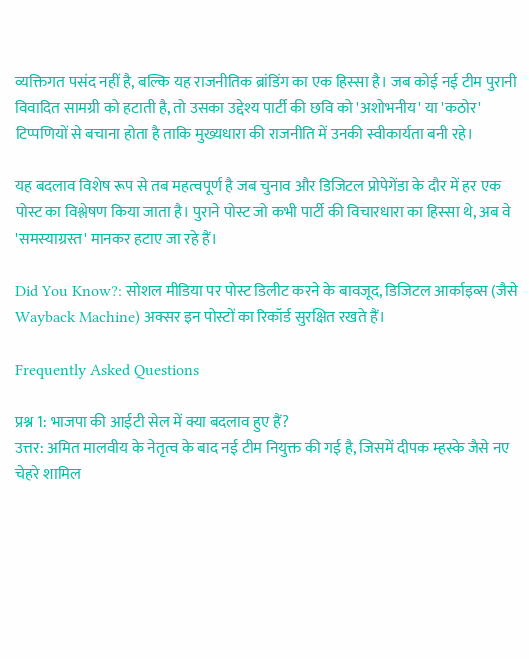व्यक्तिगत पसंद नहीं है, बल्कि यह राजनीतिक ब्रांडिंग का एक हिस्सा है। जब कोई नई टीम पुरानी विवादित सामग्री को हटाती है, तो उसका उद्देश्य पार्टी की छवि को 'अशोभनीय' या 'कठोर' टिप्पणियों से बचाना होता है ताकि मुख्यधारा की राजनीति में उनकी स्वीकार्यता बनी रहे।

यह बदलाव विशेष रूप से तब महत्वपूर्ण है जब चुनाव और डिजिटल प्रोपेगेंडा के दौर में हर एक पोस्ट का विश्लेषण किया जाता है। पुराने पोस्ट जो कभी पार्टी की विचारधारा का हिस्सा थे, अब वे 'समस्याग्रस्त' मानकर हटाए जा रहे हैं।

Did You Know?: सोशल मीडिया पर पोस्ट डिलीट करने के बावजूद, डिजिटल आर्काइव्स (जैसे Wayback Machine) अक्सर इन पोस्टों का रिकॉर्ड सुरक्षित रखते हैं।

Frequently Asked Questions

प्रश्न 1: भाजपा की आईटी सेल में क्या बदलाव हुए हैं?
उत्तर: अमित मालवीय के नेतृत्व के बाद नई टीम नियुक्त की गई है, जिसमें दीपक म्हस्के जैसे नए चेहरे शामिल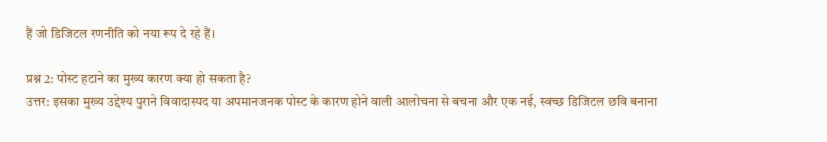हैं जो डिजिटल रणनीति को नया रूप दे रहे हैं।

प्रश्न 2: पोस्ट हटाने का मुख्य कारण क्या हो सकता है?
उत्तर: इसका मुख्य उद्देश्य पुराने विवादास्पद या अपमानजनक पोस्ट के कारण होने वाली आलोचना से बचना और एक नई, स्वच्छ डिजिटल छवि बनाना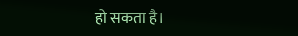हो सकता है।